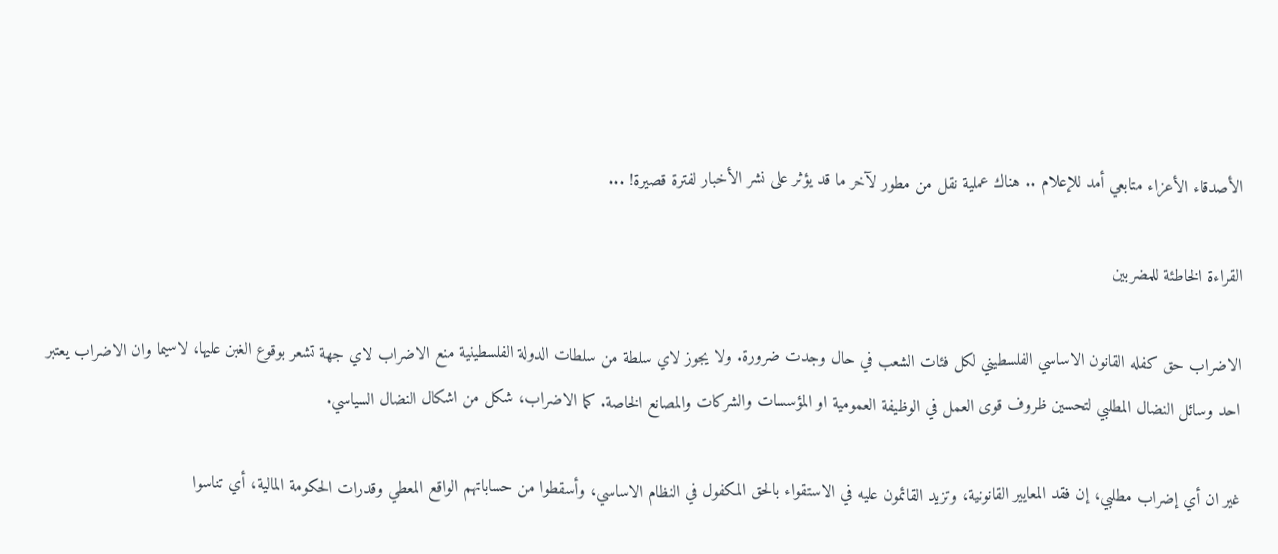الأصدقاء الأعزاء متابعي أمد للإعلام .. هناك عملية نقل من مطور لآخر ما قد يؤثر على نشر الأخبار لفترة قصيرة! ...

القراءة الخاطئة للمضربين

الاضراب حق كفله القانون الاساسي الفلسطيني لكل فئات الشعب في حال وجدت ضرورة. ولا يجوز لاي سلطة من سلطات الدولة الفلسطينية منع الاضراب لاي جهة تشعر بوقوع الغبن عليها، لاسيما وان الاضراب يعتبر احد وسائل النضال المطلبي لتحسين ظروف قوى العمل في الوظيفة العمومية او المؤسسات والشركات والمصانع الخاصة. كما الاضراب، شكل من اشكال النضال السياسي.

غير ان أي إضراب مطلبي، إن فقد المعايير القانونية، وتزيد القائمون عليه في الاستقواء بالحق المكفول في النظام الاساسي، وأسقطوا من حساباتهم الواقع المعطي وقدرات الحكومة المالية، أي تناسوا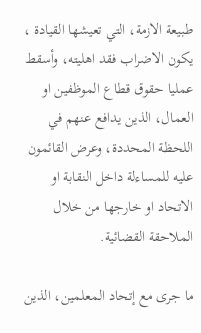طبيعة الازمة، التي تعيشها القيادة ، يكون الاضراب فقد اهليته، وأسقط عمليا حقوق قطاع الموظفين او العمال، الذين يدافع عنهم في اللحظة المحددة، وعرض القائمون عليه للمساءلة داخل النقابة او الاتحاد او خارجها من خلال الملاحقة القضائية.

ما جرى مع إتحاد المعلمين، الذين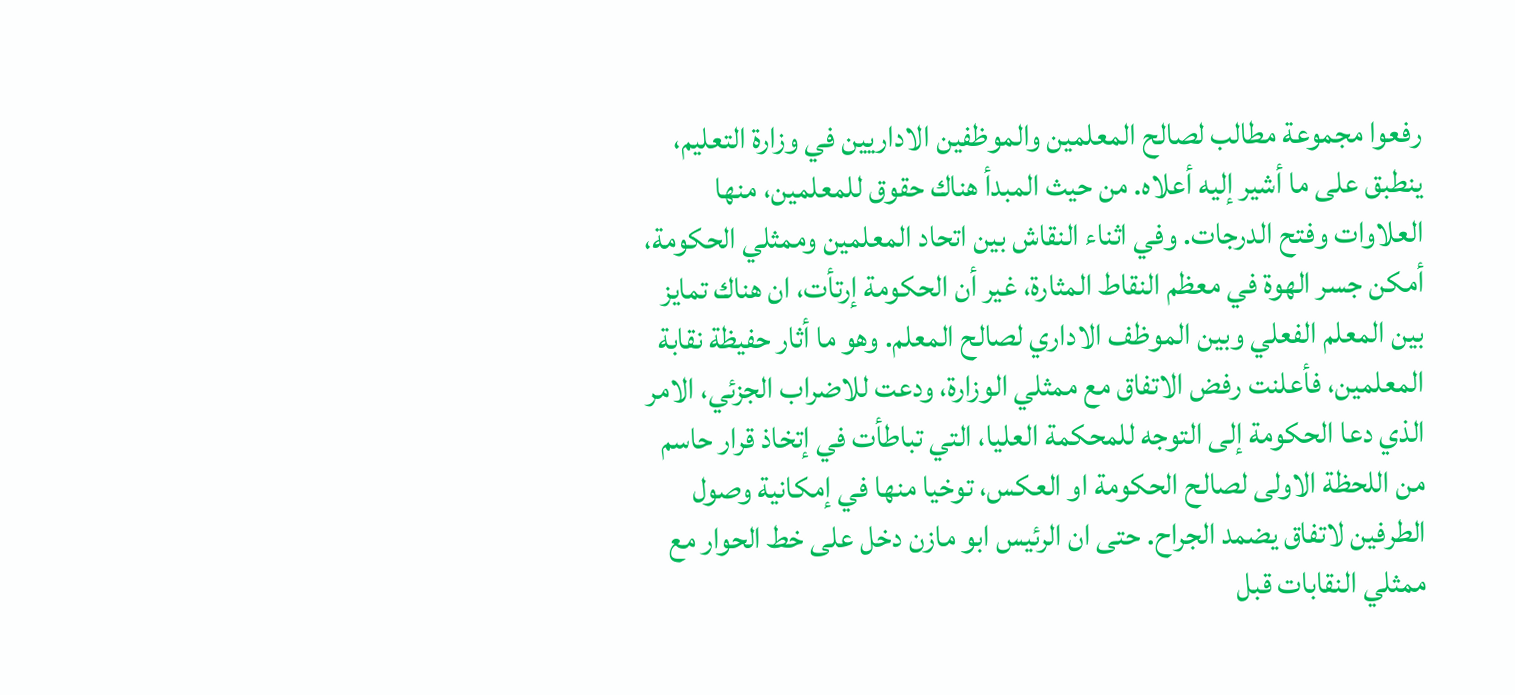رفعوا مجموعة مطالب لصالح المعلمين والموظفين الاداريين في وزارة التعليم، ينطبق على ما أشير إليه أعلاه. من حيث المبدأ هناك حقوق للمعلمين، منها العلاوات وفتح الدرجات. وفي اثناء النقاش بين اتحاد المعلمين وممثلي الحكومة، أمكن جسر الهوة في معظم النقاط المثارة، غير أن الحكومة إرتأت، ان هناك تمايز بين المعلم الفعلي وبين الموظف الاداري لصالح المعلم. وهو ما أثار حفيظة نقابة المعلمين، فأعلنت رفض الاتفاق مع ممثلي الوزارة، ودعت للاضراب الجزئي، الامر الذي دعا الحكومة إلى التوجه للمحكمة العليا، التي تباطأت في إتخاذ قرار حاسم من اللحظة الاولى لصالح الحكومة او العكس، توخيا منها في إمكانية وصول الطرفين لاتفاق يضمد الجراح. حتى ان الرئيس ابو مازن دخل على خط الحوار مع ممثلي النقابات قبل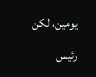يومين، لكن رئيس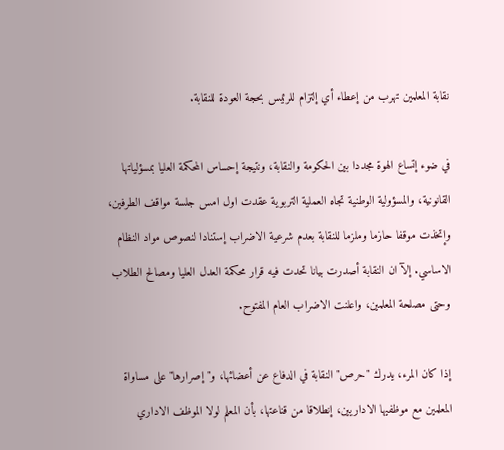نقابة المعلمين تهرب من إعطاء أي إلتزام للرئيس بحجة العودة للنقابة.

في ضوء إتساع الهوة مجددا بين الحكومة والنقابة، ونتيجة إحساس المحكمة العليا بمسؤلياتها القانونية، والمسؤولية الوطنية تجاه العملية التربوية عقدت اول امس جلسة مواقف الطرفين، وإتخذت موقفا حازما وملزما للنقابة بعدم شرعية الاضراب إستنادا لنصوص مواد النظام الاساسي. إلآ ان النقابة أصدرت بيانا تحدت فيه قرار محكمة العدل العليا ومصالح الطلاب وحتى مصلحة المعلمين، واعلنت الاضراب العام المفتوح.

إذا كان المرء، يدرك "حرص" النقابة في الدفاع عن أعضائها، و"إصرارها" على مساواة المعلمين مع موظفيها الاداريين، إنطلاقا من قناعتها، بأن المعلم لولا الموظف الاداري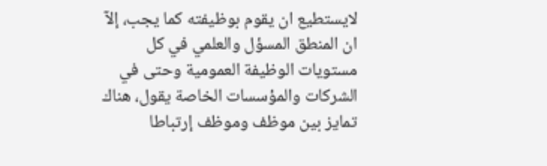لايستطيع ان يقوم بوظيفته كما يجب، إلآ ان المنطق المسؤل والعلمي في كل مستويات الوظيفة العمومية وحتى في الشركات والمؤسسات الخاصة يقول، هناك تمايز بين موظف وموظف إرتباطا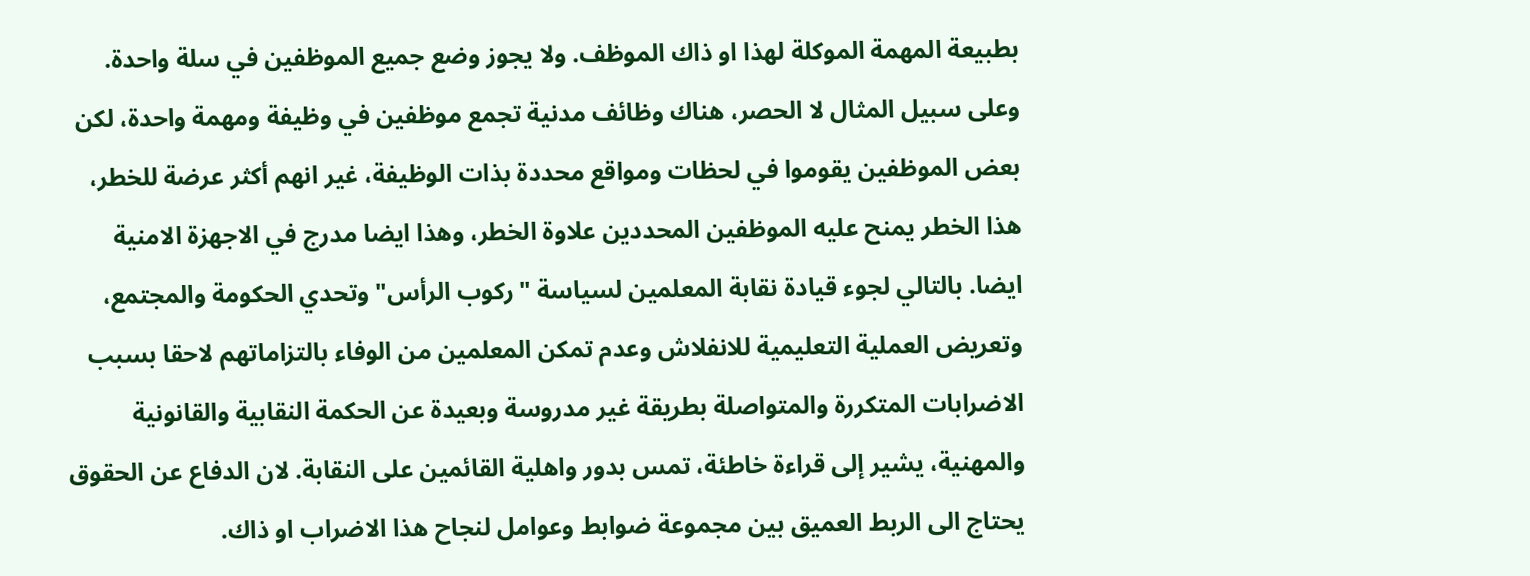بطبيعة المهمة الموكلة لهذا او ذاك الموظف. ولا يجوز وضع جميع الموظفين في سلة واحدة. وعلى سبيل المثال لا الحصر، هناك وظائف مدنية تجمع موظفين في وظيفة ومهمة واحدة، لكن بعض الموظفين يقوموا في لحظات ومواقع محددة بذات الوظيفة، غير انهم أكثر عرضة للخطر، هذا الخطر يمنح عليه الموظفين المحددين علاوة الخطر، وهذا ايضا مدرج في الاجهزة الامنية ايضا. بالتالي لجوء قيادة نقابة المعلمين لسياسة "ركوب الرأس" وتحدي الحكومة والمجتمع، وتعريض العملية التعليمية للانفلاش وعدم تمكن المعلمين من الوفاء بالتزاماتهم لاحقا بسبب الاضرابات المتكررة والمتواصلة بطريقة غير مدروسة وبعيدة عن الحكمة النقابية والقانونية والمهنية، يشير إلى قراءة خاطئة، تمس بدور واهلية القائمين على النقابة. لان الدفاع عن الحقوق يحتاج الى الربط العميق بين مجموعة ضوابط وعوامل لنجاح هذا الاضراب او ذاك.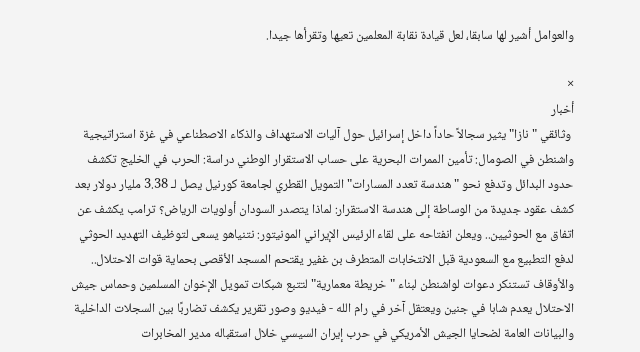والعوامل أشير لها سابقا، لعل قيادة نقابة المعلمين تعيها وتقرأها جيدا.

×
أخبار
 وثائقي "نازا" يثير سجالاً حاداً داخل إسرائيل حول آليات الاستهداف والذكاء الاصطناعي في غزة استراتيجية واشنطن في الصومال: تأمين الممرات البحرية على حساب الاستقرار الوطني دراسة: الحرب في الخليج تكشف حدود البدائل وتدفع نحو "هندسة تعدد المسارات" التمويل القطري لجامعة كورنيل يصل لـ 3.38 مليار دولار بعد كشف عقود جديدة من الوساطة إلى هندسة الاستقرار: لماذا يتصدر السودان أولويات الرياض؟ ترامب يكشف عن اتفاق مع الحوثيين.. ويعلن انفتاحه على لقاء الرئيس الإيراني المونيتور: نتنياهو يسعى لتوظيف التهديد الحوثي لدفع التطبيع مع السعودية قبل الانتخابات المتطرف بن غفير يقتحم المسجد الأقصى بحماية قوات الاحتلال.. والأوقاف تستنكر دعوات لواشنطن لبناء "خريطة معمارية" لتتبع شبكات تمويل الإخوان المسلمين وحماس جيش الاحتلال يعدم شابا في جنين ويعتقل آخر في رام الله - فيديو وصور تقرير يكشف تضاربًا بين السجلات الداخلية والبيانات العامة لضحايا الجيش الأمريكي في حرب إيران السيسي خلال استقباله مدير المخابرات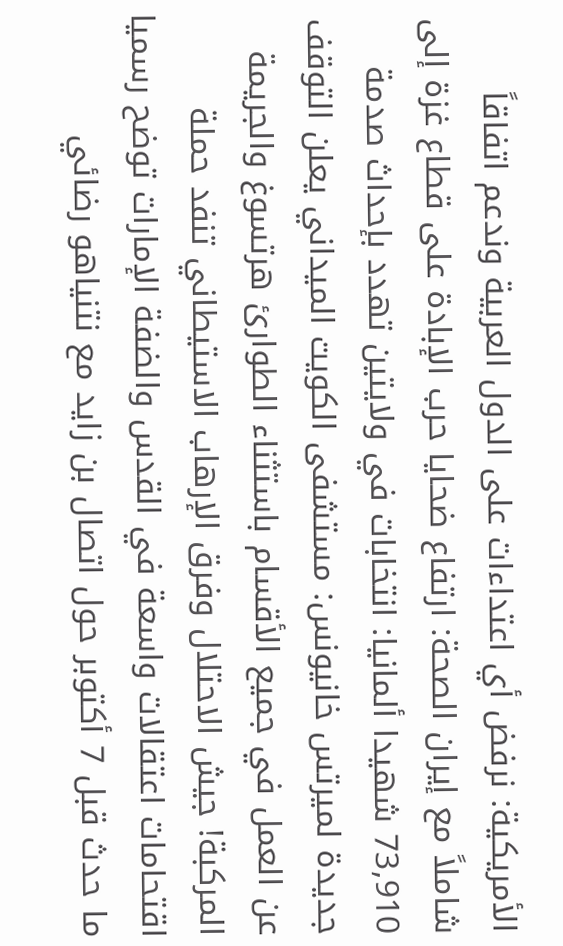الأمريكية: نرفض أي اعتداءات على الدول العربية وندعم اتفاقاً شاملاً مع إيران الصحة: ارتفاع ضحايا حرب الإبادة على قطاع غزة إلى 73,910 شهيدا ألمانيا: انتخابات في ولايتين تهدد بإحداث صدمة جديدة لميرتس خانيونس: مستشفى الكويت الميداني يعلن التوقف عن العمل في جميع الأقسام باستثناء الطوارئ هرتسوغ والجريمة المركبة! جيش الاحتلال وفرق الإرهاب الاستيطاني تنفد حملة اقتحامات اعتقالات واسعة في القدس والضفة الإمارات توضح رسميا ما حدث قبل 7 أكتوبر حول اتصال بن زايد مع نتنياهو رضائي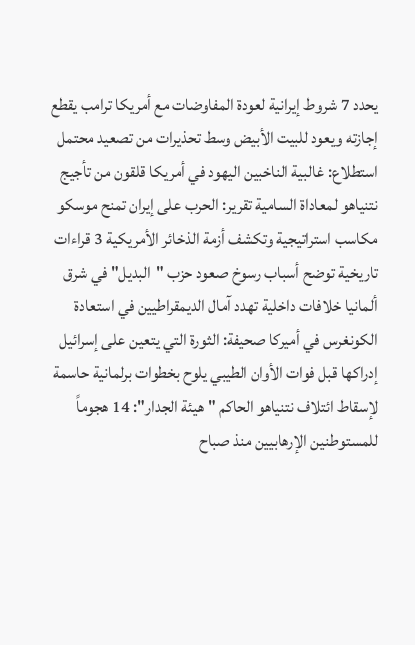يحدد 7 شروط إيرانية لعودة المفاوضات مع أمريكا ترامب يقطع إجازته ويعود للبيت الأبيض وسط تحذيرات من تصعيد محتمل استطلاع: غالبية الناخبين اليهود في أمريكا قلقون من تأجيج نتنياهو لمعاداة السامية تقرير: الحرب على إيران تمنح موسكو مكاسب استراتيجية وتكشف أزمة الذخائر الأمريكية 3 قراءات تاريخية توضح أسباب رسوخ صعود حزب "البديل" في شرق ألمانيا خلافات داخلية تهدد آمال الديمقراطيين في استعادة الكونغرس في أميركا صحيفة: الثورة التي يتعين على إسرائيل إدراكها قبل فوات الأوان الطيبي يلوح بخطوات برلمانية حاسمة لإسقاط ائتلاف نتنياهو الحاكم "هيئة الجدار": 14 هجوماً للمستوطنين الإرهابيين منذ صباح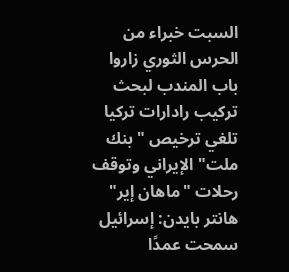السبت خبراء من الحرس الثوري زاروا باب المندب لبحث تركيب رادارات تركيا تلغي ترخيص "بنك ملت" الإيراني وتوقف رحلات "ماهان إير" هانتر بايدن: إسرائيل سمحت عمدًا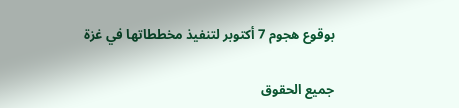بوقوع هجوم 7 أكتوبر لتنفيذ مخططاتها في غزة

جميع الحقوق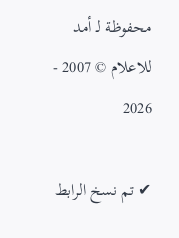محفوظة لـ أمد للاعلام © 2007 - 2026

✔ تم نسخ الرابط